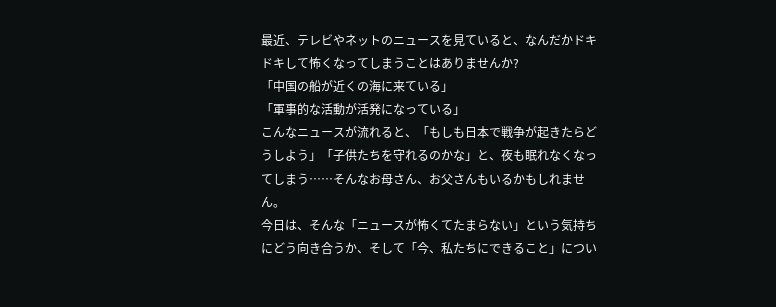最近、テレビやネットのニュースを見ていると、なんだかドキドキして怖くなってしまうことはありませんか?
「中国の船が近くの海に来ている」
「軍事的な活動が活発になっている」
こんなニュースが流れると、「もしも日本で戦争が起きたらどうしよう」「子供たちを守れるのかな」と、夜も眠れなくなってしまう……そんなお母さん、お父さんもいるかもしれません。
今日は、そんな「ニュースが怖くてたまらない」という気持ちにどう向き合うか、そして「今、私たちにできること」につい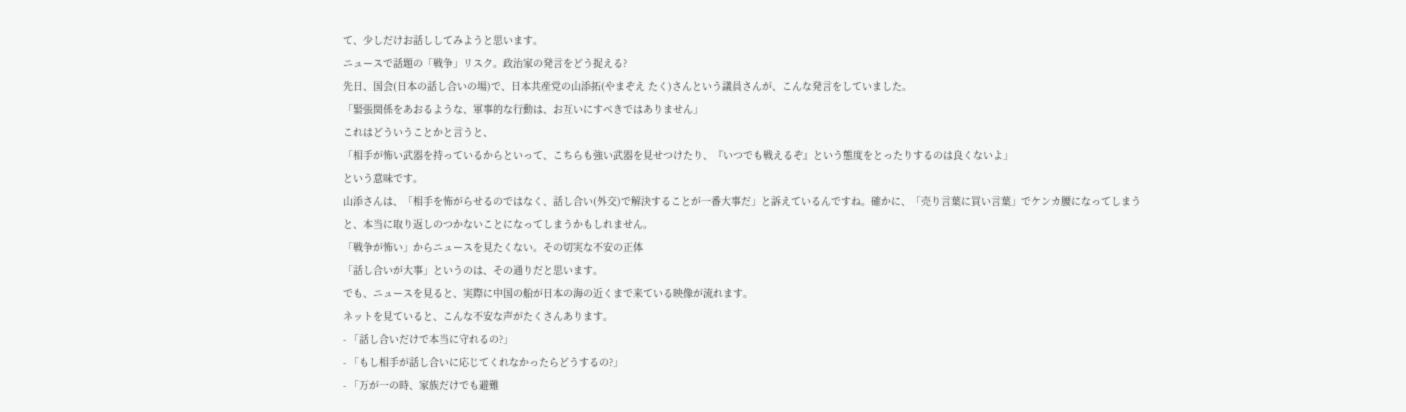て、少しだけお話ししてみようと思います。
ニュースで話題の「戦争」リスク。政治家の発言をどう捉える?
先日、国会(日本の話し合いの場)で、日本共産党の山添拓(やまぞえ たく)さんという議員さんが、こんな発言をしていました。
「緊張関係をあおるような、軍事的な行動は、お互いにすべきではありません」
これはどういうことかと言うと、
「相手が怖い武器を持っているからといって、こちらも強い武器を見せつけたり、『いつでも戦えるぞ』という態度をとったりするのは良くないよ」
という意味です。
山添さんは、「相手を怖がらせるのではなく、話し合い(外交)で解決することが一番大事だ」と訴えているんですね。確かに、「売り言葉に買い言葉」でケンカ腰になってしまうと、本当に取り返しのつかないことになってしまうかもしれません。
「戦争が怖い」からニュースを見たくない。その切実な不安の正体
「話し合いが大事」というのは、その通りだと思います。
でも、ニュースを見ると、実際に中国の船が日本の海の近くまで来ている映像が流れます。
ネットを見ていると、こんな不安な声がたくさんあります。
- 「話し合いだけで本当に守れるの?」
- 「もし相手が話し合いに応じてくれなかったらどうするの?」
- 「万が一の時、家族だけでも避難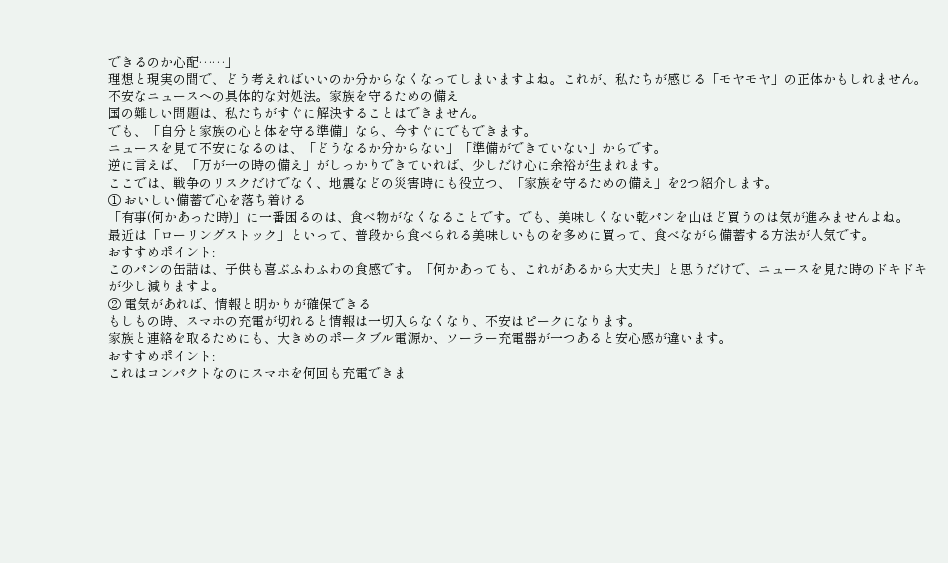できるのか心配……」
理想と現実の間で、どう考えればいいのか分からなくなってしまいますよね。これが、私たちが感じる「モヤモヤ」の正体かもしれません。
不安なニュースへの具体的な対処法。家族を守るための備え
国の難しい問題は、私たちがすぐに解決することはできません。
でも、「自分と家族の心と体を守る準備」なら、今すぐにでもできます。
ニュースを見て不安になるのは、「どうなるか分からない」「準備ができていない」からです。
逆に言えば、「万が一の時の備え」がしっかりできていれば、少しだけ心に余裕が生まれます。
ここでは、戦争のリスクだけでなく、地震などの災害時にも役立つ、「家族を守るための備え」を2つ紹介します。
① おいしい備蓄で心を落ち着ける
「有事(何かあった時)」に一番困るのは、食べ物がなくなることです。でも、美味しくない乾パンを山ほど買うのは気が進みませんよね。
最近は「ローリングストック」といって、普段から食べられる美味しいものを多めに買って、食べながら備蓄する方法が人気です。
おすすめポイント:
このパンの缶詰は、子供も喜ぶふわふわの食感です。「何かあっても、これがあるから大丈夫」と思うだけで、ニュースを見た時のドキドキが少し減りますよ。
② 電気があれば、情報と明かりが確保できる
もしもの時、スマホの充電が切れると情報は一切入らなくなり、不安はピークになります。
家族と連絡を取るためにも、大きめのポータブル電源か、ソーラー充電器が一つあると安心感が違います。
おすすめポイント:
これはコンパクトなのにスマホを何回も充電できま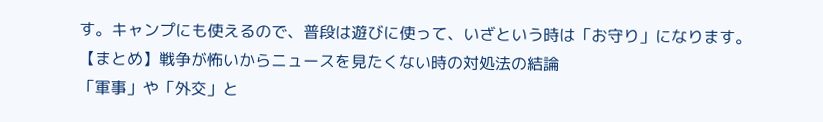す。キャンプにも使えるので、普段は遊びに使って、いざという時は「お守り」になります。
【まとめ】戦争が怖いからニュースを見たくない時の対処法の結論
「軍事」や「外交」と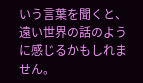いう言葉を聞くと、遠い世界の話のように感じるかもしれません。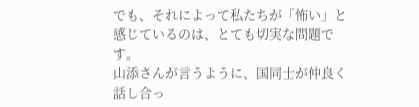でも、それによって私たちが「怖い」と感じているのは、とても切実な問題です。
山添さんが言うように、国同士が仲良く話し合っ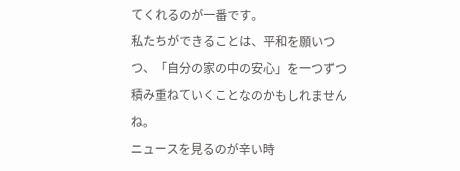てくれるのが一番です。
私たちができることは、平和を願いつつ、「自分の家の中の安心」を一つずつ積み重ねていくことなのかもしれませんね。
ニュースを見るのが辛い時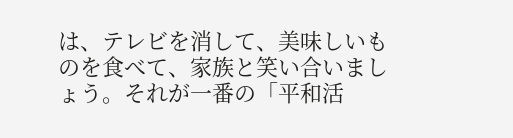は、テレビを消して、美味しいものを食べて、家族と笑い合いましょう。それが一番の「平和活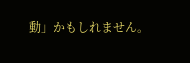動」かもしれません。